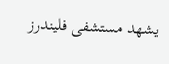يشهد مستشفى فليندرز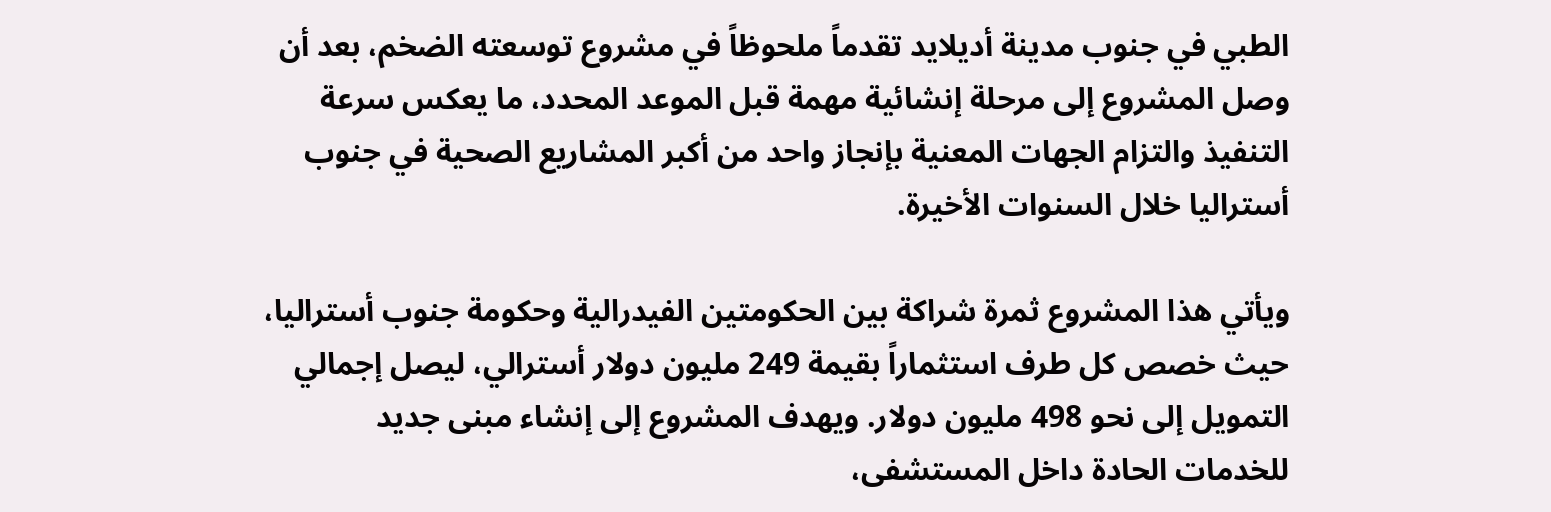الطبي في جنوب مدينة أديلايد تقدماً ملحوظاً في مشروع توسعته الضخم، بعد أن وصل المشروع إلى مرحلة إنشائية مهمة قبل الموعد المحدد، ما يعكس سرعة التنفيذ والتزام الجهات المعنية بإنجاز واحد من أكبر المشاريع الصحية في جنوب أستراليا خلال السنوات الأخيرة.

ويأتي هذا المشروع ثمرة شراكة بين الحكومتين الفيدرالية وحكومة جنوب أستراليا، حيث خصص كل طرف استثماراً بقيمة 249 مليون دولار أسترالي، ليصل إجمالي التمويل إلى نحو 498 مليون دولار. ويهدف المشروع إلى إنشاء مبنى جديد للخدمات الحادة داخل المستشفى،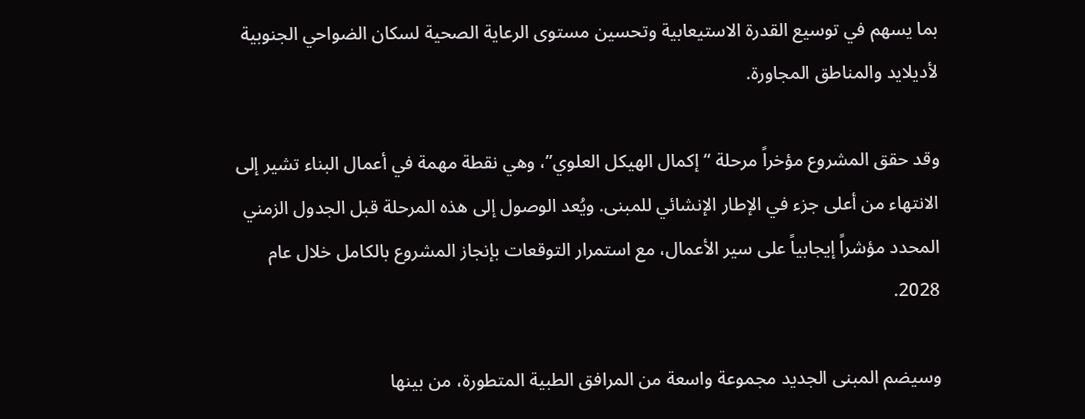بما يسهم في توسيع القدرة الاستيعابية وتحسين مستوى الرعاية الصحية لسكان الضواحي الجنوبية لأديلايد والمناطق المجاورة.

وقد حقق المشروع مؤخراً مرحلة “إكمال الهيكل العلوي”، وهي نقطة مهمة في أعمال البناء تشير إلى الانتهاء من أعلى جزء في الإطار الإنشائي للمبنى. ويُعد الوصول إلى هذه المرحلة قبل الجدول الزمني المحدد مؤشراً إيجابياً على سير الأعمال، مع استمرار التوقعات بإنجاز المشروع بالكامل خلال عام 2028.

وسيضم المبنى الجديد مجموعة واسعة من المرافق الطبية المتطورة، من بينها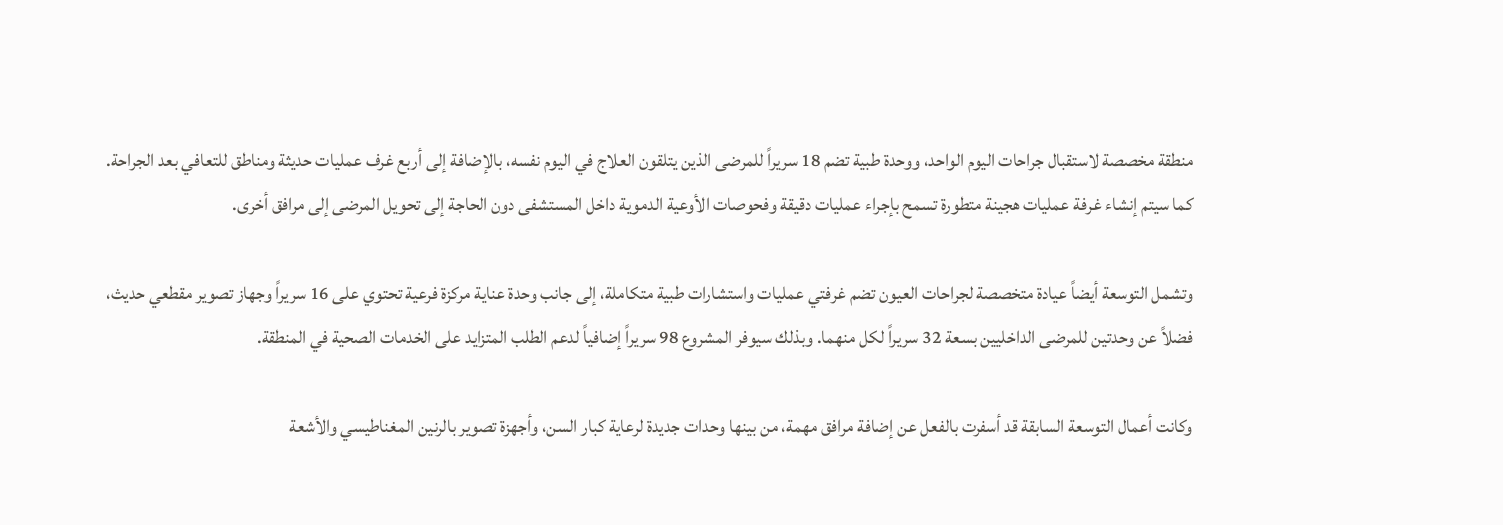منطقة مخصصة لاستقبال جراحات اليوم الواحد، ووحدة طبية تضم 18 سريراً للمرضى الذين يتلقون العلاج في اليوم نفسه، بالإضافة إلى أربع غرف عمليات حديثة ومناطق للتعافي بعد الجراحة. كما سيتم إنشاء غرفة عمليات هجينة متطورة تسمح بإجراء عمليات دقيقة وفحوصات الأوعية الدموية داخل المستشفى دون الحاجة إلى تحويل المرضى إلى مرافق أخرى.

وتشمل التوسعة أيضاً عيادة متخصصة لجراحات العيون تضم غرفتي عمليات واستشارات طبية متكاملة، إلى جانب وحدة عناية مركزة فرعية تحتوي على 16 سريراً وجهاز تصوير مقطعي حديث، فضلاً عن وحدتين للمرضى الداخليين بسعة 32 سريراً لكل منهما. وبذلك سيوفر المشروع 98 سريراً إضافياً لدعم الطلب المتزايد على الخدمات الصحية في المنطقة.

وكانت أعمال التوسعة السابقة قد أسفرت بالفعل عن إضافة مرافق مهمة، من بينها وحدات جديدة لرعاية كبار السن، وأجهزة تصوير بالرنين المغناطيسي والأشعة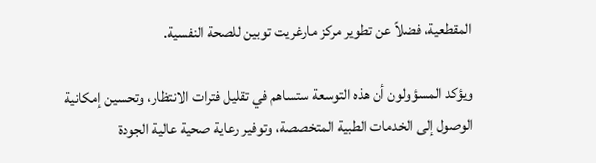المقطعية، فضلاً عن تطوير مركز مارغريت توبين للصحة النفسية.

ويؤكد المسؤولون أن هذه التوسعة ستساهم في تقليل فترات الانتظار، وتحسين إمكانية الوصول إلى الخدمات الطبية المتخصصة، وتوفير رعاية صحية عالية الجودة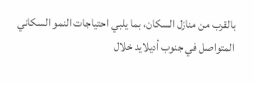بالقرب من منازل السكان، بما يلبي احتياجات النمو السكاني المتواصل في جنوب أديلايد خلال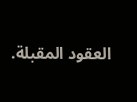العقود المقبلة.